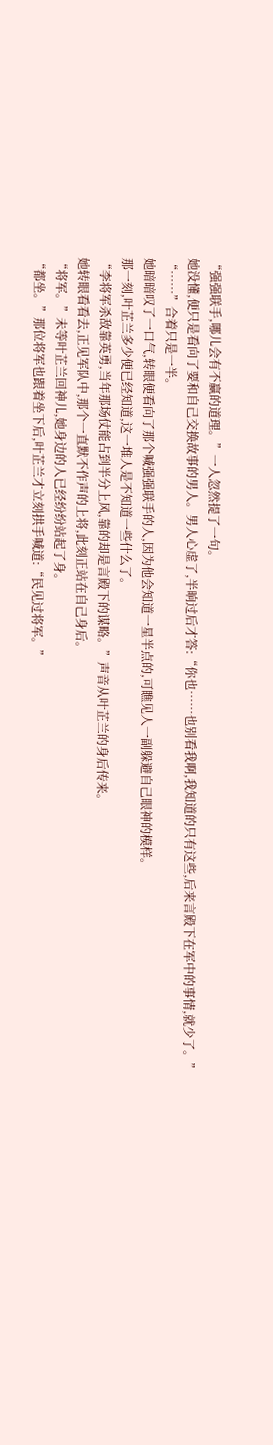“强强联手,哪儿会有不赢的道理。”一人忽然提了一句。
她没懂,便只是看向了要和自己交换故事的男人。男人心虚了,半晌过后才答:“你也……也别看我啊,我知道的只有这些,后来言殿下在军中的事情,就少了。”
“……”合着只是一半。
她暗暗叹了一口气,转眼便看向了那个喊强强联手的人,因为他会知道一星半点的,可瞧见人一副躲避自己眼神的模样。
那一刻,叶芷兰多少便已经知道,这一堆人是不知道一些什么了。
“李将军杀敌靠英勇,当年那场仗能占到半分上风,靠的却是言殿下的谋略。”声音从叶芷兰的身后传来。
她转眼看看去,正见军队中,那个一直默不作声的上将,此刻正站在自己身后。
“将军。”未等叶芷兰回神儿,她身边的人已经纷纷站起了身。
“都坐。”那位将军也跟着坐下后,叶芷兰才立刻拱手喊道:“民见过将军。”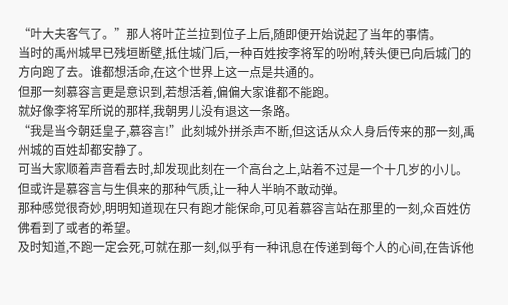“叶大夫客气了。”那人将叶芷兰拉到位子上后,随即便开始说起了当年的事情。
当时的禹州城早已残垣断壁,抵住城门后,一种百姓按李将军的吩咐,转头便已向后城门的方向跑了去。谁都想活命,在这个世界上这一点是共通的。
但那一刻慕容言更是意识到,若想活着,偏偏大家谁都不能跑。
就好像李将军所说的那样,我朝男儿没有退这一条路。
“我是当今朝廷皇子,慕容言!”此刻城外拼杀声不断,但这话从众人身后传来的那一刻,禹州城的百姓却都安静了。
可当大家顺着声音看去时,却发现此刻在一个高台之上,站着不过是一个十几岁的小儿。但或许是慕容言与生俱来的那种气质,让一种人半晌不敢动弹。
那种感觉很奇妙,明明知道现在只有跑才能保命,可见着慕容言站在那里的一刻,众百姓仿佛看到了或者的希望。
及时知道,不跑一定会死,可就在那一刻,似乎有一种讯息在传递到每个人的心间,在告诉他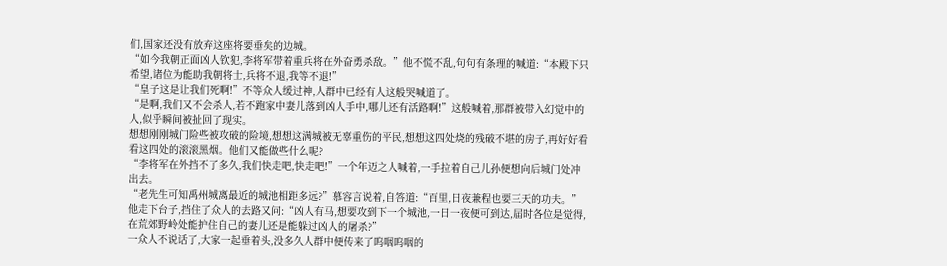们,国家还没有放弃这座将要垂矣的边城。
“如今我朝正面凶人钦犯,李将军带着重兵将在外奋勇杀敌。”他不慌不乱,句句有条理的喊道:“本殿下只希望,诸位为能助我朝将士,兵将不退,我等不退!”
“皇子这是让我们死啊!”不等众人缓过神,人群中已经有人这般哭喊道了。
“是啊,我们又不会杀人,若不跑家中妻儿落到凶人手中,哪儿还有活路啊!”这般喊着,那群被带入幻觉中的人,似乎瞬间被扯回了现实。
想想刚刚城门险些被攻破的险境,想想这满城被无辜重伤的平民,想想这四处烧的残破不堪的房子,再好好看看这四处的滚滚黑烟。他们又能做些什么呢?
“李将军在外挡不了多久,我们快走吧,快走吧!”一个年迈之人喊着,一手拉着自己儿孙便想向后城门处冲出去。
“老先生可知禹州城离最近的城池相距多远?”慕容言说着,自答道:“百里,日夜兼程也要三天的功夫。”
他走下台子,挡住了众人的去路又问:“凶人有马,想要攻到下一个城池,一日一夜便可到达,届时各位是觉得,在荒郊野岭处能护住自己的妻儿还是能躲过凶人的屠杀?”
一众人不说话了,大家一起垂着头,没多久人群中便传来了呜咽呜咽的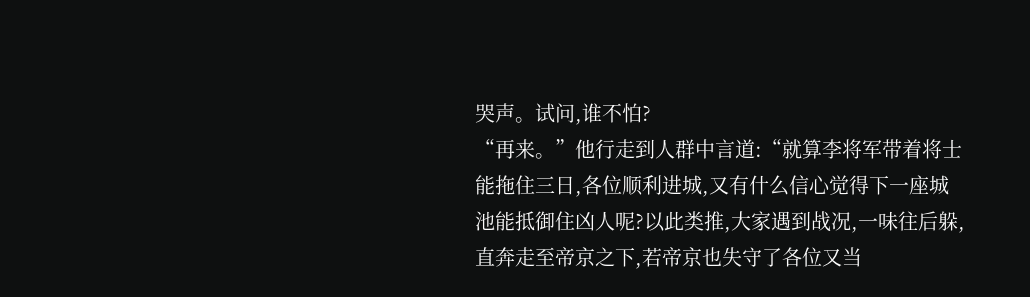哭声。试问,谁不怕?
“再来。”他行走到人群中言道:“就算李将军带着将士能拖住三日,各位顺利进城,又有什么信心觉得下一座城池能抵御住凶人呢?以此类推,大家遇到战况,一味往后躲,直奔走至帝京之下,若帝京也失守了各位又当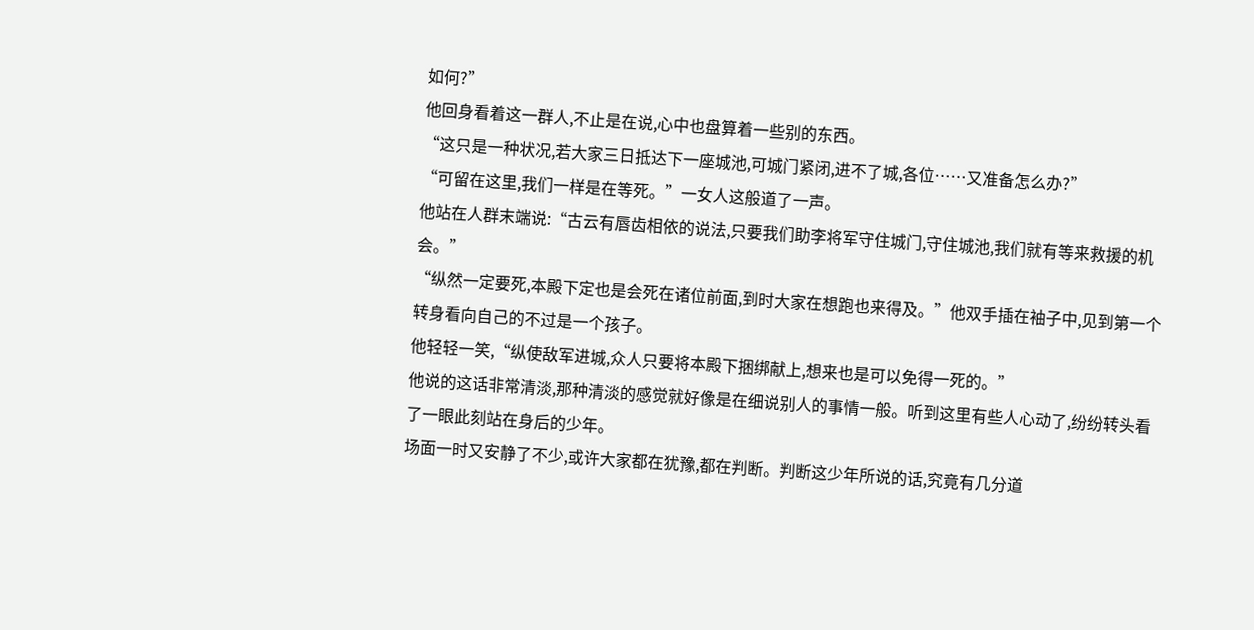如何?”
他回身看着这一群人,不止是在说,心中也盘算着一些别的东西。
“这只是一种状况,若大家三日抵达下一座城池,可城门紧闭,进不了城,各位……又准备怎么办?”
“可留在这里,我们一样是在等死。”一女人这般道了一声。
他站在人群末端说:“古云有唇齿相依的说法,只要我们助李将军守住城门,守住城池,我们就有等来救援的机会。”
“纵然一定要死,本殿下定也是会死在诸位前面,到时大家在想跑也来得及。”他双手插在袖子中,见到第一个转身看向自己的不过是一个孩子。
他轻轻一笑,“纵使敌军进城,众人只要将本殿下捆绑献上,想来也是可以免得一死的。”
他说的这话非常清淡,那种清淡的感觉就好像是在细说别人的事情一般。听到这里有些人心动了,纷纷转头看了一眼此刻站在身后的少年。
场面一时又安静了不少,或许大家都在犹豫,都在判断。判断这少年所说的话,究竟有几分道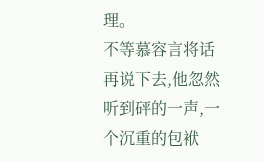理。
不等慕容言将话再说下去,他忽然听到砰的一声,一个沉重的包袱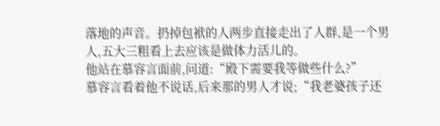落地的声音。扔掉包袱的人两步直接走出了人群,是一个男人,五大三粗看上去应该是做体力活儿的。
他站在慕容言面前,问道:“殿下需要我等做些什么?”
慕容言看着他不说话,后来那的男人才说;“我老婆孩子还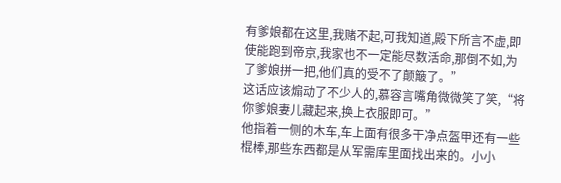有爹娘都在这里,我赌不起,可我知道,殿下所言不虚,即使能跑到帝京,我家也不一定能尽数活命,那倒不如,为了爹娘拼一把,他们真的受不了颠簸了。”
这话应该煽动了不少人的,慕容言嘴角微微笑了笑,“将你爹娘妻儿藏起来,换上衣服即可。”
他指着一侧的木车,车上面有很多干净点盔甲还有一些棍棒,那些东西都是从军需库里面找出来的。小小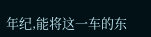年纪,能将这一车的东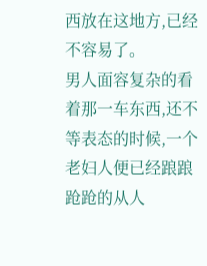西放在这地方,已经不容易了。
男人面容复杂的看着那一车东西,还不等表态的时候,一个老妇人便已经踉踉跄跄的从人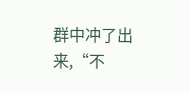群中冲了出来,“不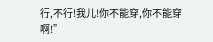行,不行!我儿!你不能穿,你不能穿啊!”